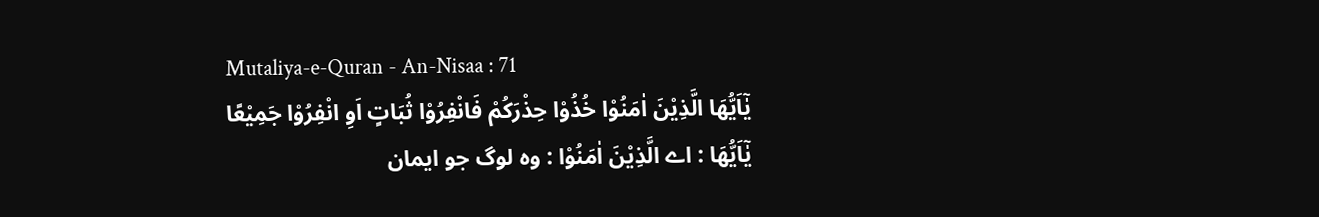Mutaliya-e-Quran - An-Nisaa : 71
یٰۤاَیُّهَا الَّذِیْنَ اٰمَنُوْا خُذُوْا حِذْرَكُمْ فَانْفِرُوْا ثُبَاتٍ اَوِ انْفِرُوْا جَمِیْعًا
يٰٓاَيُّھَا : اے الَّذِيْنَ اٰمَنُوْا : وہ لوگ جو ایمان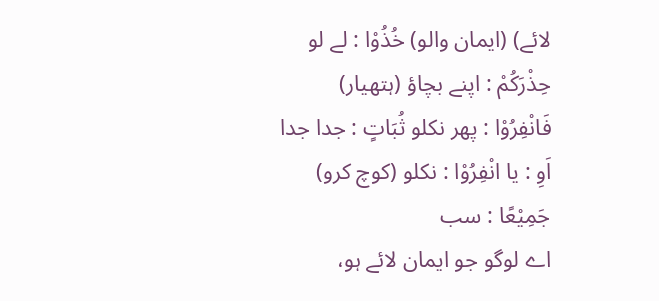لائے) (ایمان والو) خُذُوْا : لے لو حِذْرَكُمْ : اپنے بچاؤ (ہتھیار) فَانْفِرُوْا : پھر نکلو ثُبَاتٍ : جدا جدا اَوِ : یا انْفِرُوْا : نکلو (کوچ کرو) جَمِيْعًا : سب
اے لوگو جو ایمان لائے ہو،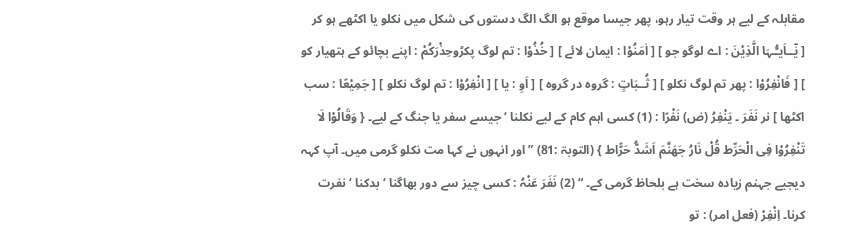مقابلہ کے لیے ہر وقت تیار رہو، پھر جیسا موقع ہو الگ الگ دستوں کی شکل میں نکلو یا اکٹھے ہو کر
[ یٰٓــاَیـُّـہَا الَّذِیْنَ : اے لوگو جو ] [ اٰمَنُوْا : ایمان لائے ] [ خُذُوْا : تم لوگ پکڑوحِذْرَکُمْ : اپنے بچائو کے ہتھیار کو ] [ فَانْفِرُوْا : پھر تم لوگ نکلو ] [ ثُــبَاتٍ : گروہ در گروہ ] [ اَوِ : یا ] [ انْفِرُوْا : تم لوگ نکلو ] [ جَمِیْعًا : سب اکٹھا ] نر نَفَرَ ۔ یَنْفِرُ (ض) نَفْرًا : (1) کسی اہم کام کے لیے نکلنا ‘ جیسے سفر یا جنگ کے لیے۔ { وَقَالُوْا لَا تَنْفِرُوْا فِی الْحَرِّط قُلْ نَارُ جَھَنَّمَ اَشَدُّ حَرًّاط } (التوبۃ :81) ” اور انہوں نے کہا مت نکلو گرمی میں۔ آپ کہہ دیجیے جہنم زیادہ سخت ہے بلحاظ گرمی کے۔ “ (2) نَفَرَ عَنْہُ : کسی چیز سے دور بھاگنا ‘ بدکنا ‘ نفرت کرنا۔ اِنْفِرْ (فعل امر) : تو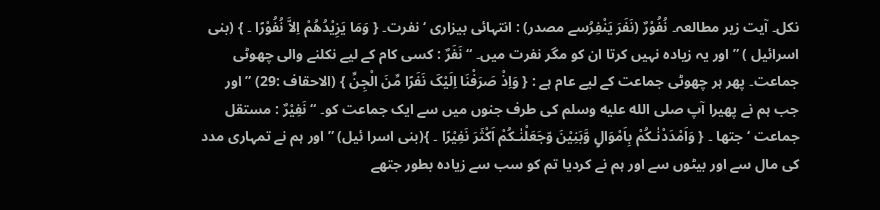نکل۔ آیت زیر مطالعہ۔ نُفُوْرٌ (نَفَرَ یَنْفِرُسے مصدر) : انتہائی بیزاری ‘ نفرت۔ { وَمَا یَزِیْدُھُمْ اِلاَّ نُفُوْرًا ۔ } (بنی اسرائیل ) ” اور یہ زیادہ نہیں کرتا ان کو مگر نفرت میں۔ “ نَفَرٌ : کسی کام کے لیے نکلنے والی چھوٹی جماعت۔ پھر ہر چھوٹی جماعت کے لیے عام ہے : { وَاِذْ صَرَفْنَا اِلَیْکَ نَفَرًا مِّنَ الْجِنِّ } (الاحقاف :29) ” اور جب ہم نے پھیرا آپ صلى الله عليه وسلم کی طرف جنوں میں سے ایک جماعت کو۔ “ نَفِیْرٌ : مستقل جماعت ‘ جتھا ۔ { وَاَمْدَدْنٰـکُمْ بِاَمْوَالٍ وَّبَنِیْنَ وّجَعَلْنٰـکُمْ اَکْثَرَ نَفِیْرًا ۔ }(بنی اسرا ئیل) ” اور ہم نے تمہاری مدد کی مال سے اور بیٹوں سے اور ہم نے کردیا تم کو سب سے زیادہ بطور جتھے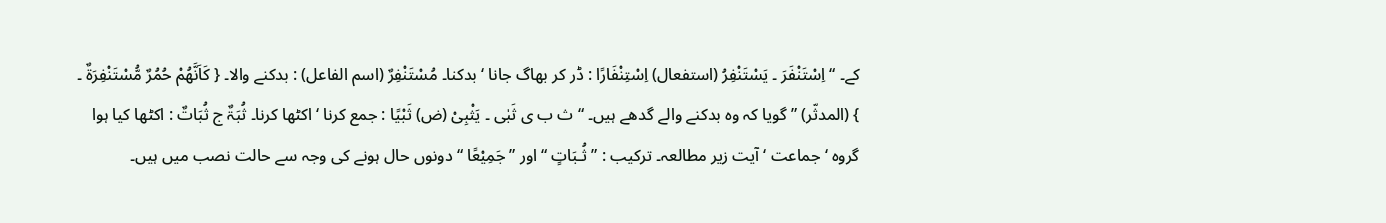کے۔ “ اِسْتَنْفَرَ ۔ یَسْتَنْفِرُ (استفعال) اِسْتِنْفَارًا : ڈر کر بھاگ جانا ‘ بدکنا۔ مُسْتَنْفِرٌ (اسم الفاعل) : بدکنے والا۔ { کَاَنَّھُمْ حُمُرٌ مُّسْتَنْفِرَۃٌ ۔ } (المدثّر) ” گویا کہ وہ بدکنے والے گدھے ہیں۔ “ ث ب ی ثَبٰی ۔ یَثْبِیْ (ض) ثَبْیًا : جمع کرنا ‘ اکٹھا کرنا۔ ثُبَۃٌ ج ثُبَاتٌ : اکٹھا کیا ہوا گروہ ‘ جماعت ‘ آیت زیر مطالعہ۔ ترکیب : ” ثُـبَاتٍ “ اور ” جَمِیْعًا “ دونوں حال ہونے کی وجہ سے حالت نصب میں ہیں۔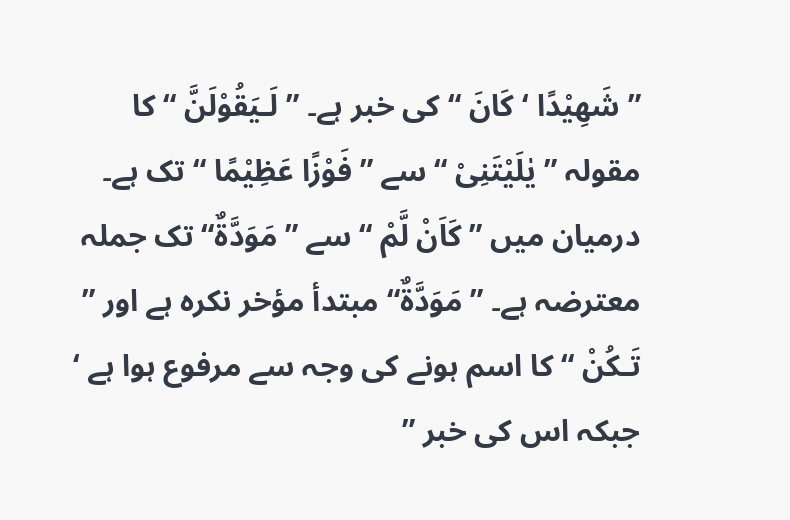” شَھِیْدًا ‘ کَانَ “ کی خبر ہے۔ ” لَـیَقُوْلَنَّ “ کا مقولہ ” یٰلَیْتَنِیْ “ سے ” فَوْزًا عَظِیْمًا “ تک ہے۔ درمیان میں ” کَاَنْ لَّمْ “ سے ” مَوَدَّۃٌ“ تک جملہ معترضہ ہے۔ ” مَوَدَّۃٌ“ مبتدأ مؤخر نکرہ ہے اور ” تَـکُنْ “ کا اسم ہونے کی وجہ سے مرفوع ہوا ہے ‘ جبکہ اس کی خبر ”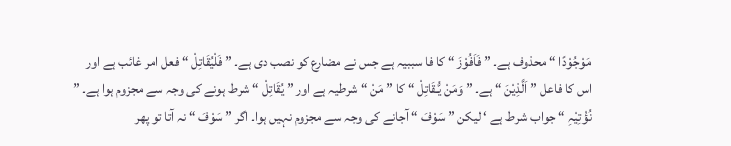مَوْجُوْدًا “ محذوف ہے۔ ” فَاَفُوْزَ “ کا فا سببیہ ہے جس نے مضارع کو نصب دی ہے۔ ” فَلْیُقَاتِلْ “ فعل امر غائب ہے اور اس کا فاعل ” اَلَّذِیْنَ “ ہے۔ ” وَمَنْ یُّـقَاتِلْ “ کا ” مَنْ “ شرطیہ ہے اور ” یُقَاتِلْ “ شرط ہونے کی وجہ سے مجزوم ہوا ہے۔ ” نُؤْتِیْہِ “ جواب شرط ہے ‘ لیکن ” سَوْفَ “ آجانے کی وجہ سے مجزوم نہیں ہوا۔ اگر ” سَوْفَ “ نہ آتا تو پھر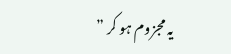یہ مجزوم ہو کر ”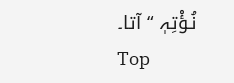نُـؤْتِہٖ “ آتا۔
Top